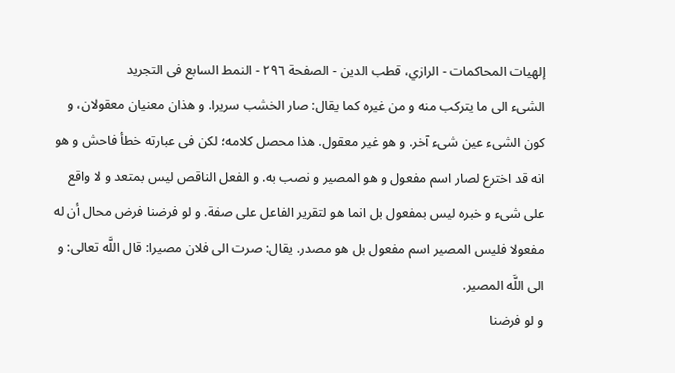إلهيات المحاكمات - الرازي، قطب الدين - الصفحة ٢٩٦ - النمط السابع فى التجريد
الشىء الى ما يتركب منه و من غيره كما يقال: صار الخشب سريرا. و هذان معنيان معقولان، و كون الشىء عين شىء آخر. و هو غير معقول. هذا محصل كلامه؛ لكن فى عبارته خطأ فاحش و هو انه قد اخترع لصار اسم مفعول و هو المصير و نصب به. و الفعل الناقص ليس بمتعد و لا واقع على شىء و خبره ليس بمفعول بل انما هو لتقرير الفاعل على صفة. و لو فرضنا فرض محال أن له مفعولا فليس المصير اسم مفعول بل هو مصدر. يقال: صرت الى فلان مصيرا: قال اللَّه تعالى: و الى اللَّه المصير.
و لو فرضنا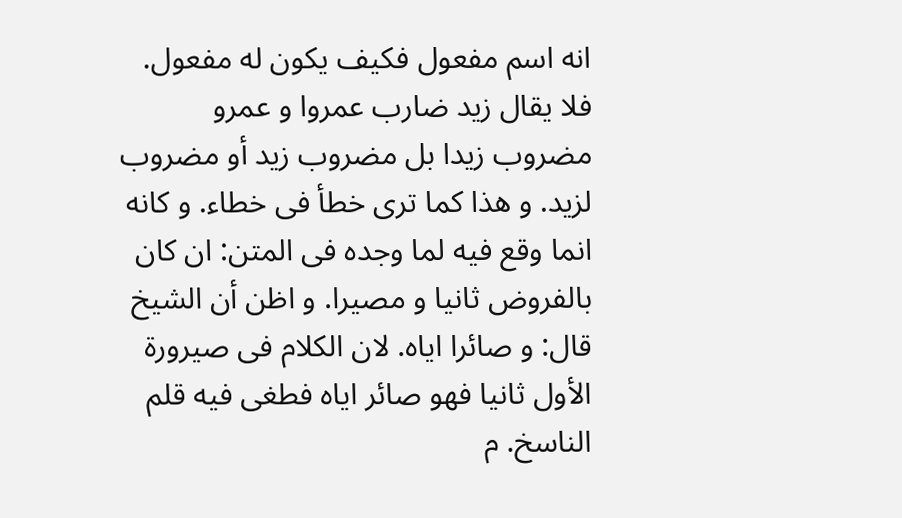انه اسم مفعول فكيف يكون له مفعول. فلا يقال زيد ضارب عمروا و عمرو مضروب زيدا بل مضروب زيد أو مضروب لزيد. و هذا كما ترى خطأ فى خطاء. و كانه انما وقع فيه لما وجده فى المتن: ان كان بالفروض ثانيا و مصيرا. و اظن أن الشيخ قال: و صائرا اياه. لان الكلام فى صيرورة الأول ثانيا فهو صائر اياه فطغى فيه قلم الناسخ. م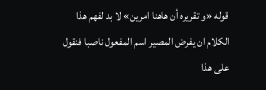قوله «و تقريره أن هاهنا امرين» لا بد لفهم هذا الكلام ان يفرض المصير اسم المفعول ناصبا فنقول على هذا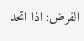الفرض: اذا اتحد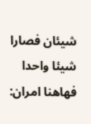شيئان فصارا شيئا واحدا فهاهنا امران: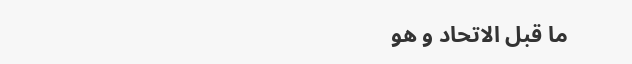ما قبل الاتحاد و هو